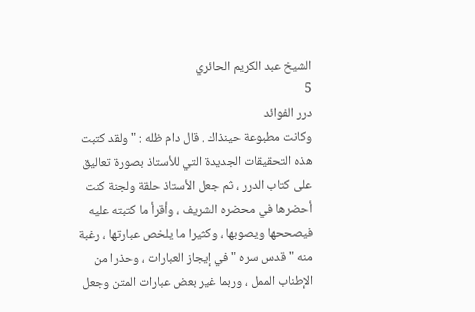الشيخ عبد الكريم الحائري
5
درر الفوائد
وكانت مطبوعة حينذاك . قال دام ظله : " ولقد كتبت هذه التحقيقات الجديدة التي للأستاذ بصورة تعاليق على كتاب الدرر ، ثم جعل الأستاذ حلقة ولجنة كنت أحضرها في محضره الشريف ، وأقرأ ما كتبته عليه فيصححها ويصوبها ، وكثيرا ما يلخص عبارتها ، رغبة منه " قدس سره " في إيجاز العبارات ، وحذرا من الإطناب الممل ، وربما غير بعض عبارات المتن وجعل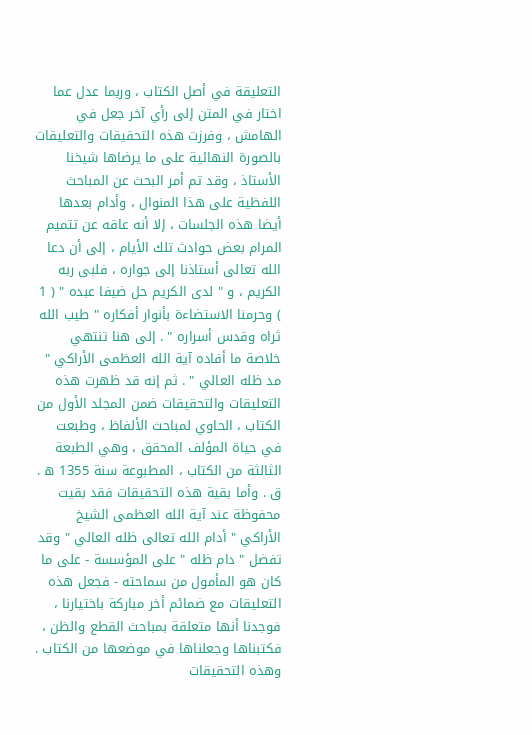التعليقة في أصل الكتاب ، وربما عدل عما اختار في المتن إلى رأي آخر جعل في الهامش ، وفرزت هذه التحقيقات والتعليقات بالصورة النهائية على ما يرضاها شيخنا الأستاذ ، وقد تم أمر البحث عن المباحث اللفظية على هذا المنوال ، وأدام بعدها أيضا هذه الجلسات ، إلا أنه عاقه عن تتميم المرام بعض حوادث تلك الأيام ، إلى أن دعا الله تعالى أستاذنا إلى جواره ، فلبى ربه الكريم ، و " لدى الكريم حل ضيفا عبده " ( 1 ) وحرمنا الاستضاءة بأنوار أفكاره " طيب الله ثراه وقدس أسراره " . إلى هنا تنتهي خلاصة ما أفاده آية الله العظمى الأراكي " مد ظله العالي " . ثم إنه قد ظهرت هذه التعليقات والتحقيقات ضمن المجلد الأول من الكتاب ، الحاوي لمباحث الألفاظ ، وطبعت في حياة المؤلف المحقق ، وهي الطبعة الثالثة من الكتاب ، المطبوعة سنة 1355 ه . ق . وأما بقية هذه التحقيقات فقد بقيت محفوظة عند آية الله العظمى الشيخ الأراكي " أدام الله تعالى ظله العالي " وقد تفضل " دام ظله " على المؤسسة - على ما كان هو المأمول من سماحته - فجعل هذه التعليقات مع ضمائم أخر مباركة باختيارنا ، فوجدنا أنها متعلقة بمباحث القطع والظن ، فكتبناها وجعلناها في موضعها من الكتاب . وهذه التحقيقات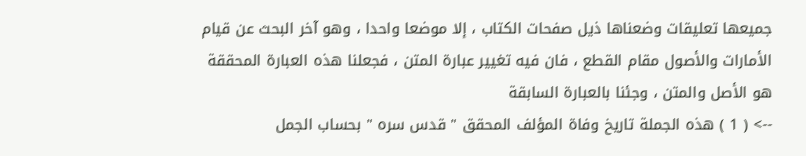جميعها تعليقات وضعناها ذيل صفحات الكتاب ، إلا موضعا واحدا ، وهو آخر البحث عن قيام الأمارات والأصول مقام القطع ، فان فيه تغيير عبارة المتن ، فجعلنا هذه العبارة المحققة هو الأصل والمتن ، وجئنا بالعبارة السابقة
--> ( 1 ) هذه الجملة تاريخ وفاة المؤلف المحقق " قدس سره " بحساب الجمل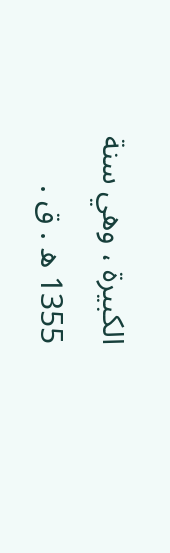الكبيرة ، وهي سنة 1355 ه . ق .